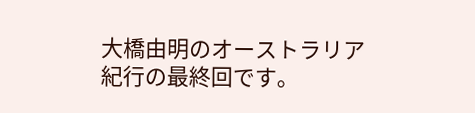大橋由明のオーストラリア紀行の最終回です。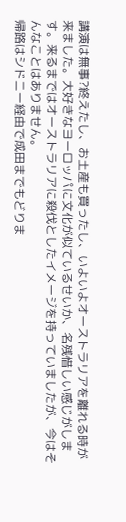講演は無事?終えたし、お土産も買ったし、いよいよオーストラリアを離れる時が来ました。大好きなヨーロッパに文化が似ているせいか、名残惜しい感じがします。来るまではオーストラリアに殺伐としたイメージを持っていましたが、今はそんなことはありません。
帰路はシドニー経由で成田までもどりま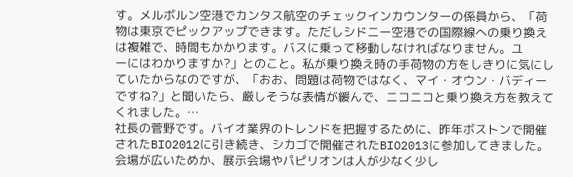す。メルボルン空港でカンタス航空のチェックインカウンターの係員から、「荷物は東京でピックアップできます。ただしシドニー空港での国際線への乗り換えは複雑で、時間もかかります。バスに乗って移動しなければなりません。ユ
ーにはわかりますか?」とのこと。私が乗り換え時の手荷物の方をしきりに気にしていたからなのですが、「おお、問題は荷物ではなく、マイ・オウン・バディーですね?」と聞いたら、厳しそうな表情が緩んで、ニコニコと乗り換え方を教えてくれました。…
社長の菅野です。バイオ業界のトレンドを把握するために、昨年ボストンで開催されたBIO2012に引き続き、シカゴで開催されたBIO2013に参加してきました。
会場が広いためか、展示会場やパピリオンは人が少なく少し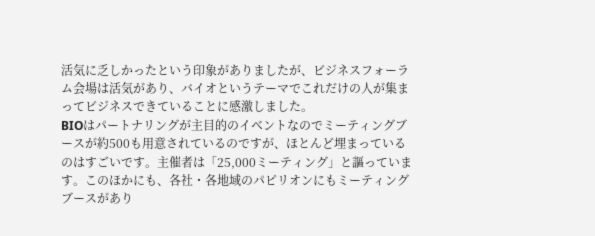活気に乏しかったという印象がありましたが、ビジネスフォーラム会場は活気があり、バイオというテーマでこれだけの人が集まってビジネスできていることに感激しました。
BIOはパートナリングが主目的のイベントなのでミーティングブースが約500も用意されているのですが、ほとんど埋まっているのはすごいです。主催者は「25,000ミーティング」と謳っています。このほかにも、各社・各地域のパピリオンにもミーティングブースがあり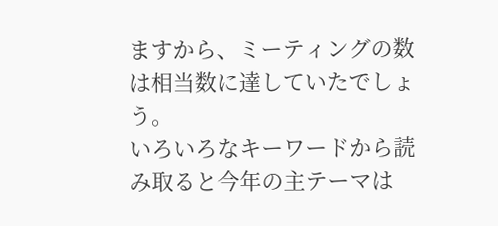ますから、ミーティングの数は相当数に達していたでしょう。
いろいろなキーワードから読み取ると今年の主テーマは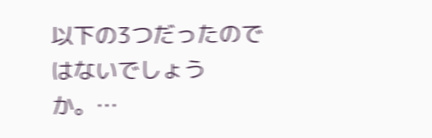以下の3つだったのではないでしょうか。…